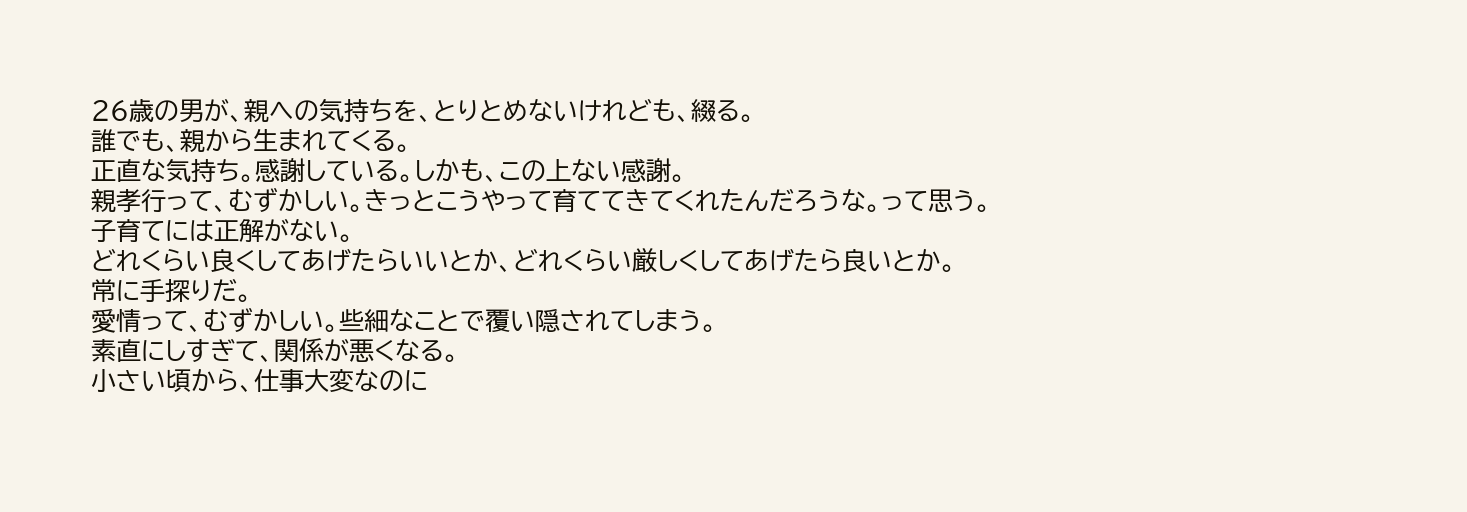26歳の男が、親への気持ちを、とりとめないけれども、綴る。
誰でも、親から生まれてくる。
正直な気持ち。感謝している。しかも、この上ない感謝。
親孝行って、むずかしい。きっとこうやって育ててきてくれたんだろうな。って思う。
子育てには正解がない。
どれくらい良くしてあげたらいいとか、どれくらい厳しくしてあげたら良いとか。
常に手探りだ。
愛情って、むずかしい。些細なことで覆い隠されてしまう。
素直にしすぎて、関係が悪くなる。
小さい頃から、仕事大変なのに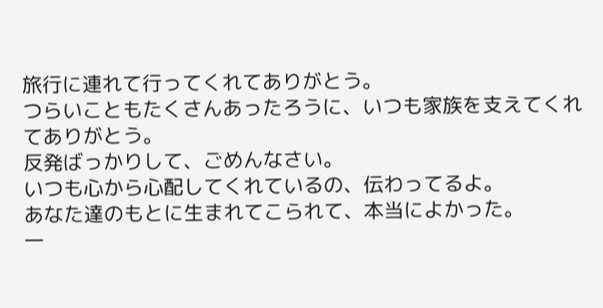旅行に連れて行ってくれてありがとう。
つらいこともたくさんあったろうに、いつも家族を支えてくれてありがとう。
反発ばっかりして、ごめんなさい。
いつも心から心配してくれているの、伝わってるよ。
あなた達のもとに生まれてこられて、本当によかった。
一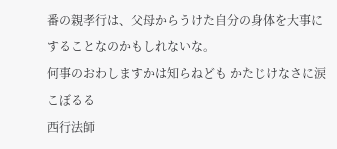番の親孝行は、父母からうけた自分の身体を大事にすることなのかもしれないな。
何事のおわしますかは知らねども かたじけなさに涙こぼるる
西行法師